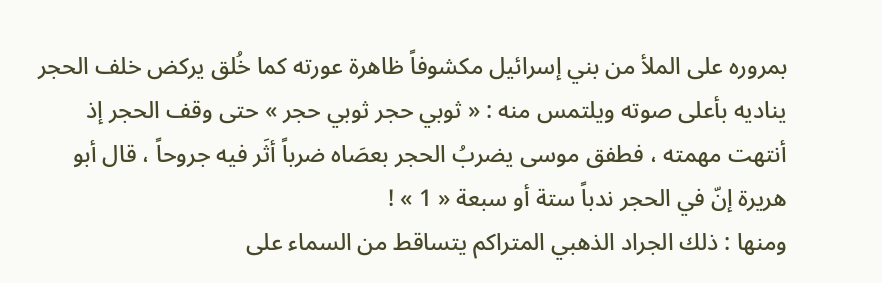بمروره على الملأ من بني إسرائيل مكشوفاً ظاهرة عورته كما خُلق يركض خلف الحجر يناديه بأعلى صوته ويلتمس منه : « ثوبي حجر ثوبي حجر » حتى وقف الحجر إذ أنتهت مهمته ، فطفق موسى يضربُ الحجر بعصَاه ضرباً أثَر فيه جروحاً ، قال أبو هريرة إنّ في الحجر ندباً ستة أو سبعة « 1 » !
ومنها : ذلك الجراد الذهبي المتراكم يتساقط من السماء على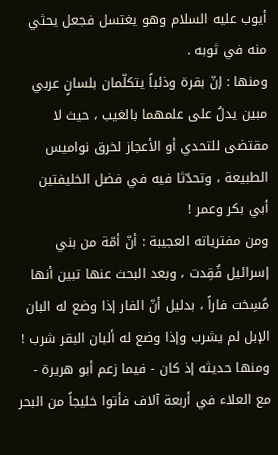أيوب عليه السلام وهو يغتسل فجعل يحثي منه في ثوبه .
ومنها : إنّ بقرة وذئباً يتكلّمان بلسانٍ عربي مبين يدلُ على علمهما بالغيب ، حيث لا مقتضى للتحدي أو الأعجاز لخرق نواميس الطبيعة ، وتحدّثا فيه في فضل الخليفتين أبي بكر وعمر !
ومن مفترياته العجيبة : أنّ أمّة من بني إسرائيل فُقِدت ، وبعد البحث عنها تبين أنها مُسِخت فاراً ، بدليل أنّ الفار إذا وضع له البان الإبل لم يشرب وإذا وضع له ألبان البقر شرب !
ومنها حديثه إذ كان - فيما زعم أبو هريرة - مع العلاء في أربعة آلاف فأتوا خليجاً من البحر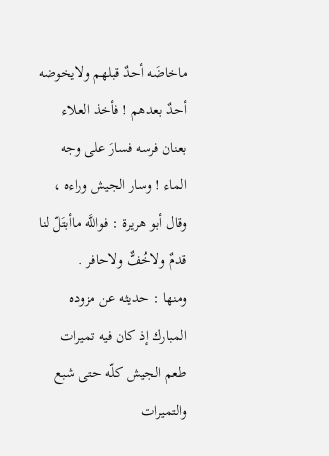ماخاضَه أحدٌ قبلهم ولايخوضه أحدٌ بعدهم ! فأخذ العلاء بعنان فرسه فسارَ على وجه الماء ! وسار الجيش وراءه ، وقال أبو هريرة : فواللَّه ماأبتَلّ لنا قدمٌ ولاخُفٌّ ولاحافر .
ومنها : حديثه عن مزوده المبارك إذ كان فيه تميرات طعم الجيش كلّه حتى شبع والتميرات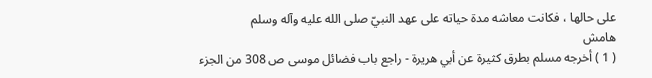على حالها ، فكانت معاشه مدة حياته على عهد النبيّ صلى الله عليه وآله وسلم
هامش
( 1 ) أخرجه مسلم بطرق كثيرة عن أبي هريرة - راجع باب فضائل موسى ص 308 من الجزء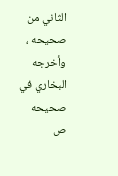الثاني من صحيحه ، وأخرجه البخاري في صحيحه ص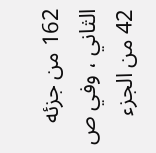162 من جزئه الثاني ، وفي ص 42 من الجزء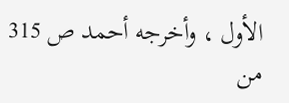الأول ، وأخرجه أحمد ص 315 من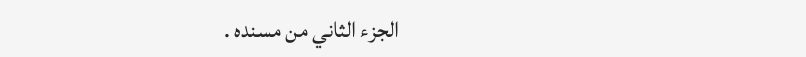الجزء الثاني من مسنده .